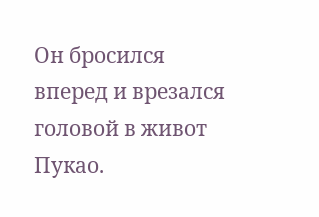Он бросился вперед и врезался головой в живот Пукао.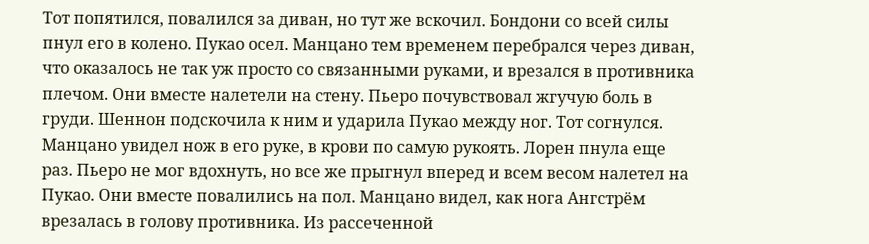Тот попятился, повалился за диван, но тут же вскочил. Бондони со всей силы пнул его в колено. Пукао осел. Манцано тем временем перебрался через диван, что оказалось не так уж просто со связанными руками, и врезался в противника плечом. Они вместе налетели на стену. Пьеро почувствовал жгучую боль в груди. Шеннон подскочила к ним и ударила Пукао между ног. Тот согнулся. Манцано увидел нож в его руке, в крови по самую рукоять. Лорен пнула еще раз. Пьеро не мог вдохнуть, но все же прыгнул вперед и всем весом налетел на Пукао. Они вместе повалились на пол. Манцано видел, как нога Ангстрём врезалась в голову противника. Из рассеченной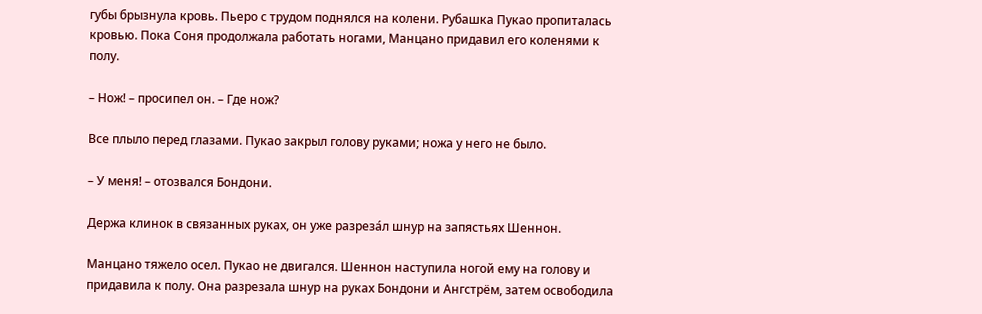губы брызнула кровь. Пьеро с трудом поднялся на колени. Рубашка Пукао пропиталась кровью. Пока Соня продолжала работать ногами, Манцано придавил его коленями к полу.

– Нож! – просипел он. – Где нож?

Все плыло перед глазами. Пукао закрыл голову руками; ножа у него не было.

– У меня! – отозвался Бондони.

Держа клинок в связанных руках, он уже разреза́л шнур на запястьях Шеннон.

Манцано тяжело осел. Пукао не двигался. Шеннон наступила ногой ему на голову и придавила к полу. Она разрезала шнур на руках Бондони и Ангстрём, затем освободила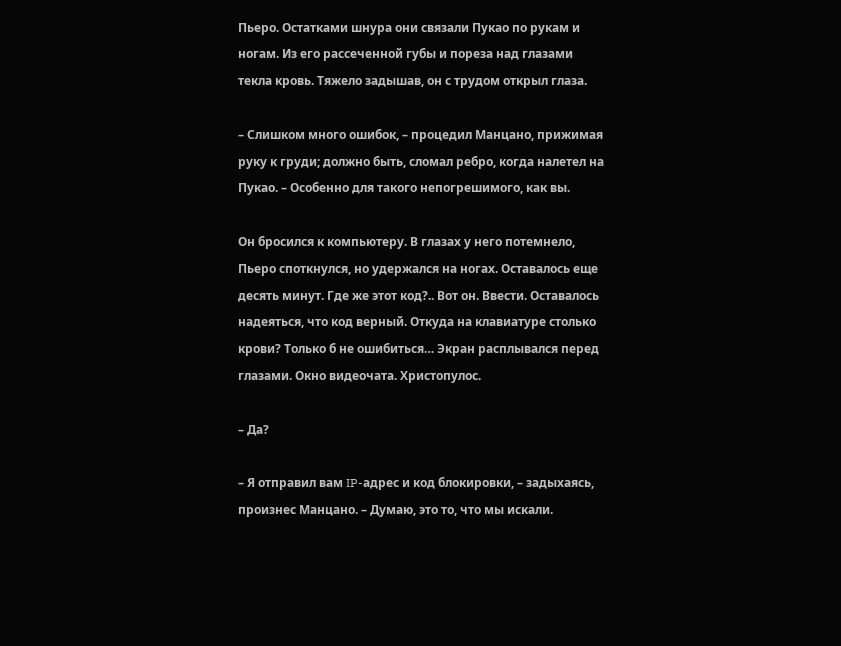Пьеро. Остатками шнура они связали Пукао по рукам и ногам. Из его рассеченной губы и пореза над глазами текла кровь. Тяжело задышав, он с трудом открыл глаза.

– Слишком много ошибок, – процедил Манцано, прижимая руку к груди; должно быть, сломал ребро, когда налетел на Пукао. – Особенно для такого непогрешимого, как вы.

Он бросился к компьютеру. В глазах у него потемнело, Пьеро споткнулся, но удержался на ногах. Оставалось еще десять минут. Где же этот код?.. Вот он. Ввести. Оставалось надеяться, что код верный. Откуда на клавиатуре столько крови? Только б не ошибиться… Экран расплывался перед глазами. Окно видеочата. Христопулос.

– Да?

– Я отправил вам IP-адрес и код блокировки, – задыхаясь, произнес Манцано. – Думаю, это то, что мы искали.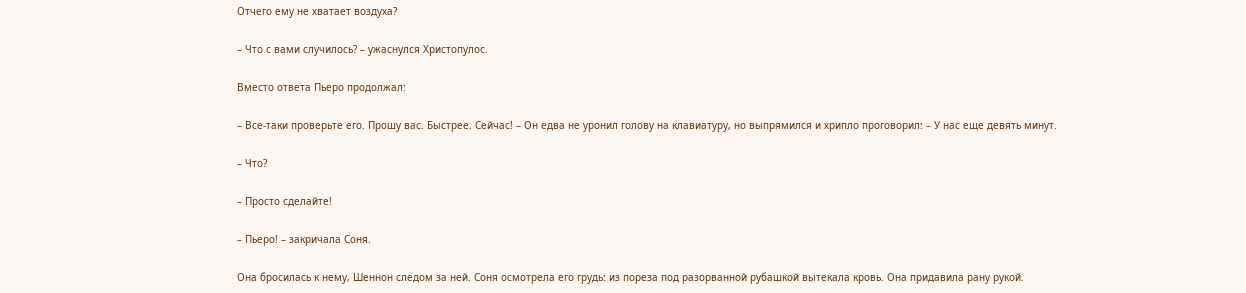Отчего ему не хватает воздуха?

– Что с вами случилось? – ужаснулся Христопулос.

Вместо ответа Пьеро продолжал:

– Все-таки проверьте его. Прошу вас. Быстрее. Сейчас! – Он едва не уронил голову на клавиатуру, но выпрямился и хрипло проговорил: – У нас еще девять минут.

– Что?

– Просто сделайте!

– Пьеро! – закричала Соня.

Она бросилась к нему, Шеннон следом за ней. Соня осмотрела его грудь: из пореза под разорванной рубашкой вытекала кровь. Она придавила рану рукой.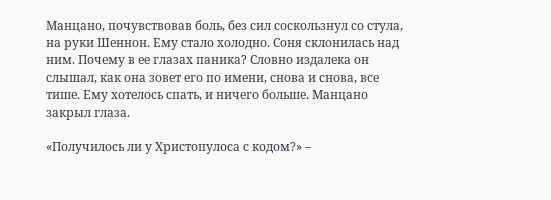Манцано, почувствовав боль, без сил соскользнул со стула, на руки Шеннон. Ему стало холодно. Соня склонилась над ним. Почему в ее глазах паника? Словно издалека он слышал, как она зовет его по имени, снова и снова, все тише. Ему хотелось спать, и ничего больше. Манцано закрыл глаза.

«Получилось ли у Христопулоса с кодом?» –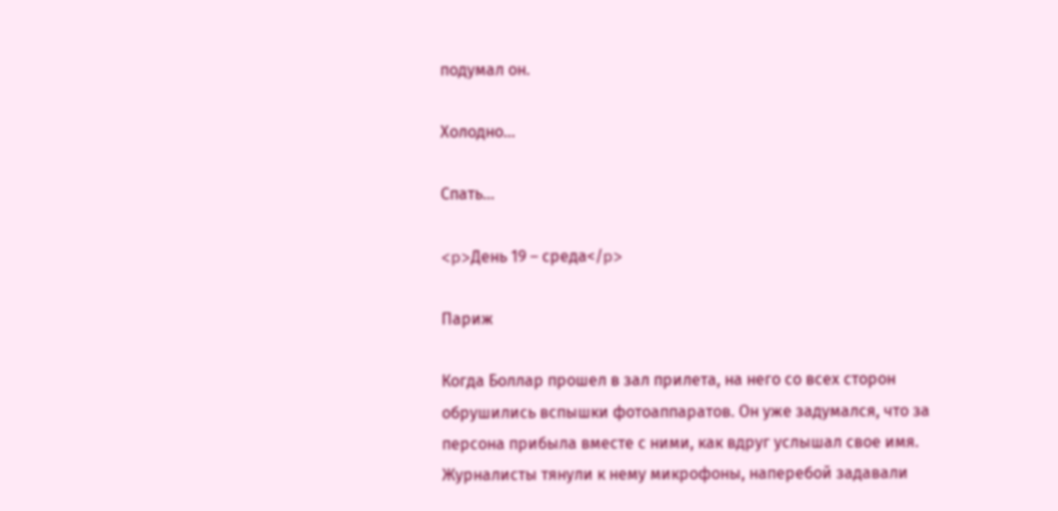подумал он.

Холодно…

Спать…

<p>День 19 – среда</p>

Париж

Когда Боллар прошел в зал прилета, на него со всех сторон обрушились вспышки фотоаппаратов. Он уже задумался, что за персона прибыла вместе с ними, как вдруг услышал свое имя. Журналисты тянули к нему микрофоны, наперебой задавали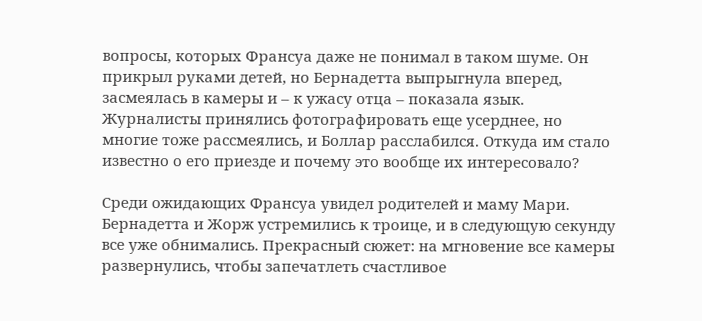вопросы, которых Франсуа даже не понимал в таком шуме. Он прикрыл руками детей, но Бернадетта выпрыгнула вперед, засмеялась в камеры и – к ужасу отца – показала язык. Журналисты принялись фотографировать еще усерднее, но многие тоже рассмеялись, и Боллар расслабился. Откуда им стало известно о его приезде и почему это вообще их интересовало?

Среди ожидающих Франсуа увидел родителей и маму Мари. Бернадетта и Жорж устремились к троице, и в следующую секунду все уже обнимались. Прекрасный сюжет: на мгновение все камеры развернулись, чтобы запечатлеть счастливое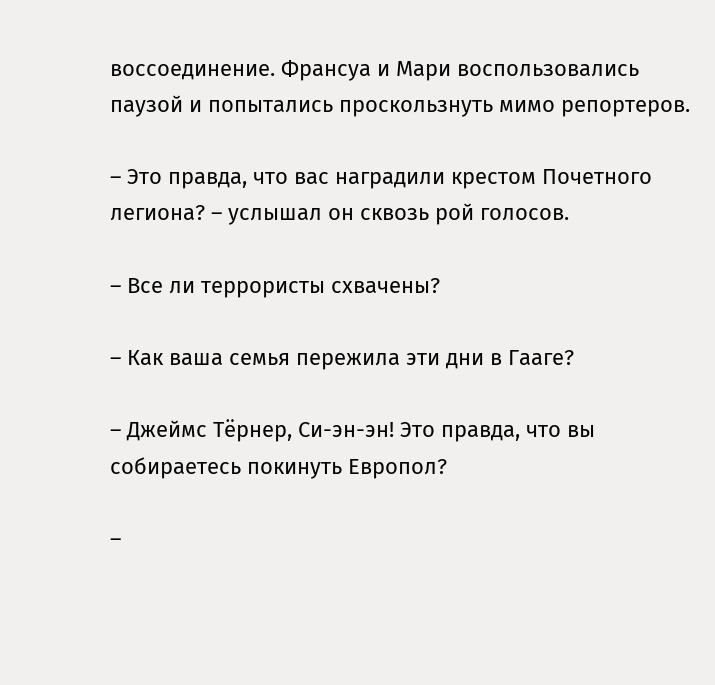воссоединение. Франсуа и Мари воспользовались паузой и попытались проскользнуть мимо репортеров.

– Это правда, что вас наградили крестом Почетного легиона? – услышал он сквозь рой голосов.

– Все ли террористы схвачены?

– Как ваша семья пережила эти дни в Гааге?

– Джеймс Тёрнер, Си-эн-эн! Это правда, что вы собираетесь покинуть Европол?

–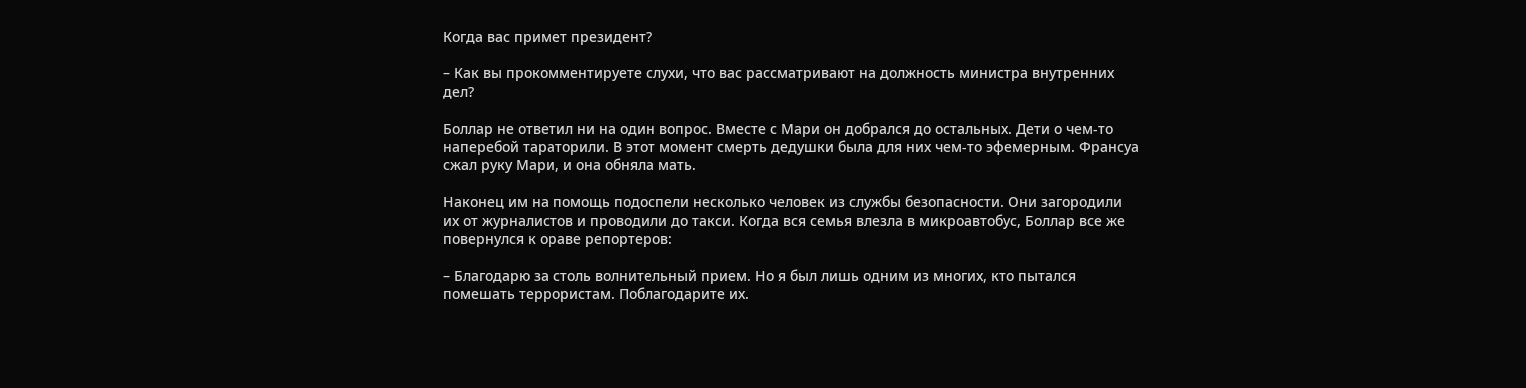Когда вас примет президент?

– Как вы прокомментируете слухи, что вас рассматривают на должность министра внутренних дел?

Боллар не ответил ни на один вопрос. Вместе с Мари он добрался до остальных. Дети о чем-то наперебой тараторили. В этот момент смерть дедушки была для них чем-то эфемерным. Франсуа сжал руку Мари, и она обняла мать.

Наконец им на помощь подоспели несколько человек из службы безопасности. Они загородили их от журналистов и проводили до такси. Когда вся семья влезла в микроавтобус, Боллар все же повернулся к ораве репортеров:

– Благодарю за столь волнительный прием. Но я был лишь одним из многих, кто пытался помешать террористам. Поблагодарите их.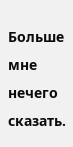Больше мне нечего сказать.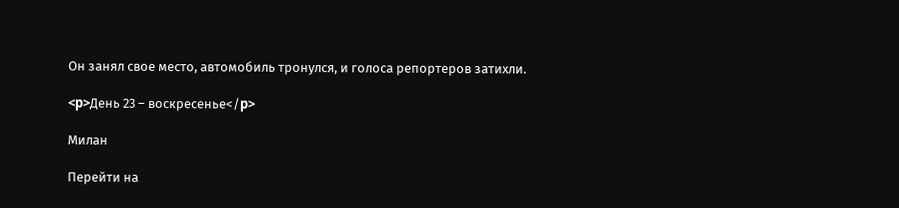Он занял свое место, автомобиль тронулся, и голоса репортеров затихли.

<p>День 23 – воскресенье</p>

Милан

Перейти на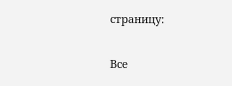страницу:

Все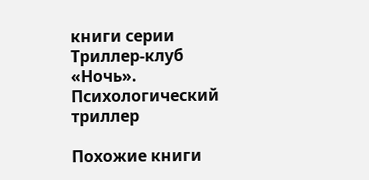книги серии Триллер-клуб «Ночь». Психологический триллер

Похожие книги